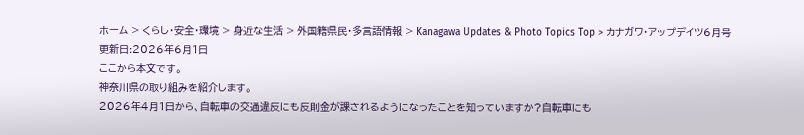ホーム > くらし・安全・環境 > 身近な生活 > 外国籍県民・多言語情報 > Kanagawa Updates & Photo Topics Top > カナガワ・アップデイツ6月号
更新日:2026年6月1日
ここから本文です。
神奈川県の取り組みを紹介します。
2026年4月1日から、自転車の交通違反にも反則金が課されるようになったことを知っていますか?自転車にも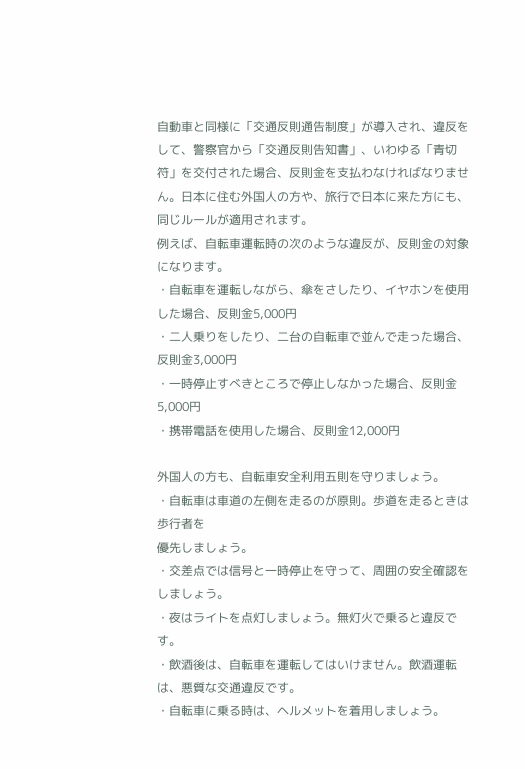自動車と同様に「交通反則通告制度」が導入され、違反をして、警察官から「交通反則告知書」、いわゆる「青切符」を交付された場合、反則金を支払わなければなりません。日本に住む外国人の方や、旅行で日本に来た方にも、同じルールが適用されます。
例えば、自転車運転時の次のような違反が、反則金の対象になります。
・自転車を運転しながら、傘をさしたり、イヤホンを使用した場合、反則金5,000円
・二人乗りをしたり、二台の自転車で並んで走った場合、反則金3,000円
・一時停止すべきところで停止しなかった場合、反則金5,000円
・携帯電話を使用した場合、反則金12,000円

外国人の方も、自転車安全利用五則を守りましょう。
・自転車は車道の左側を走るのが原則。歩道を走るときは歩行者を
優先しましょう。
・交差点では信号と一時停止を守って、周囲の安全確認をしましょう。
・夜はライトを点灯しましょう。無灯火で乗ると違反です。
・飲酒後は、自転車を運転してはいけません。飲酒運転は、悪質な交通違反です。
・自転車に乗る時は、ヘルメットを着用しましょう。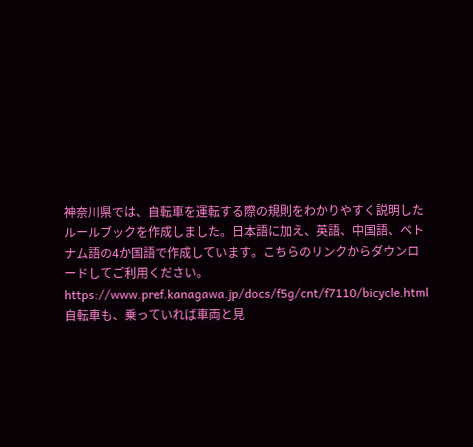神奈川県では、自転車を運転する際の規則をわかりやすく説明したルールブックを作成しました。日本語に加え、英語、中国語、ベトナム語の4か国語で作成しています。こちらのリンクからダウンロードしてご利用ください。
https://www.pref.kanagawa.jp/docs/f5g/cnt/f7110/bicycle.html
自転車も、乗っていれば車両と見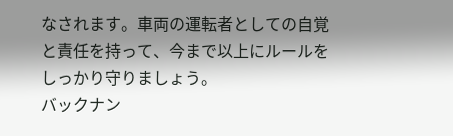なされます。車両の運転者としての自覚と責任を持って、今まで以上にルールをしっかり守りましょう。
バックナン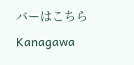バーはこちら
Kanagawa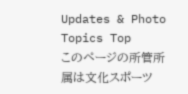Updates & Photo Topics Top
このページの所管所属は文化スポーツ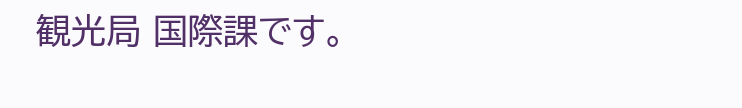観光局 国際課です。